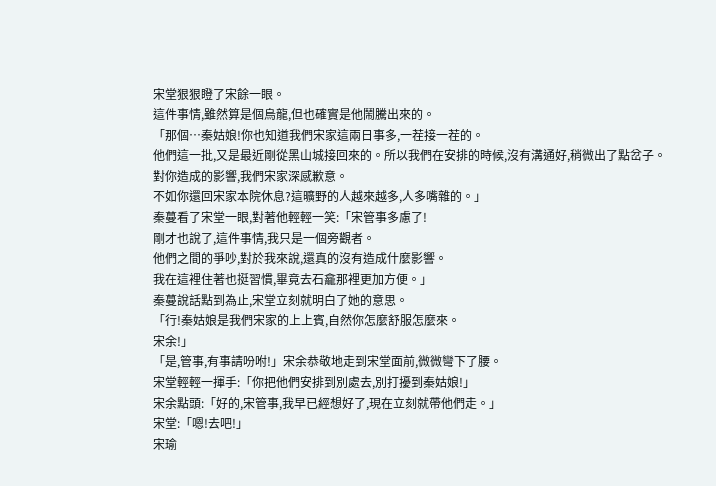宋堂狠狠瞪了宋餘一眼。
這件事情,雖然算是個烏龍,但也確實是他鬧騰出來的。
「那個…秦姑娘!你也知道我們宋家這兩日事多,一茬接一茬的。
他們這一批,又是最近剛從黑山城接回來的。所以我們在安排的時候,沒有溝通好,稍微出了點岔子。
對你造成的影響,我們宋家深感歉意。
不如你還回宋家本院休息?這曠野的人越來越多,人多嘴雜的。」
秦蔓看了宋堂一眼,對著他輕輕一笑:「宋管事多慮了!
剛才也說了,這件事情,我只是一個旁觀者。
他們之間的爭吵,對於我來說,還真的沒有造成什麼影響。
我在這裡住著也挺習慣,畢竟去石龕那裡更加方便。」
秦蔓說話點到為止,宋堂立刻就明白了她的意思。
「行!秦姑娘是我們宋家的上上賓,自然你怎麼舒服怎麼來。
宋余!」
「是,管事,有事請吩咐!」宋余恭敬地走到宋堂面前,微微彎下了腰。
宋堂輕輕一揮手:「你把他們安排到別處去,別打擾到秦姑娘!」
宋余點頭:「好的,宋管事,我早已經想好了,現在立刻就帶他們走。」
宋堂:「嗯!去吧!」
宋瑜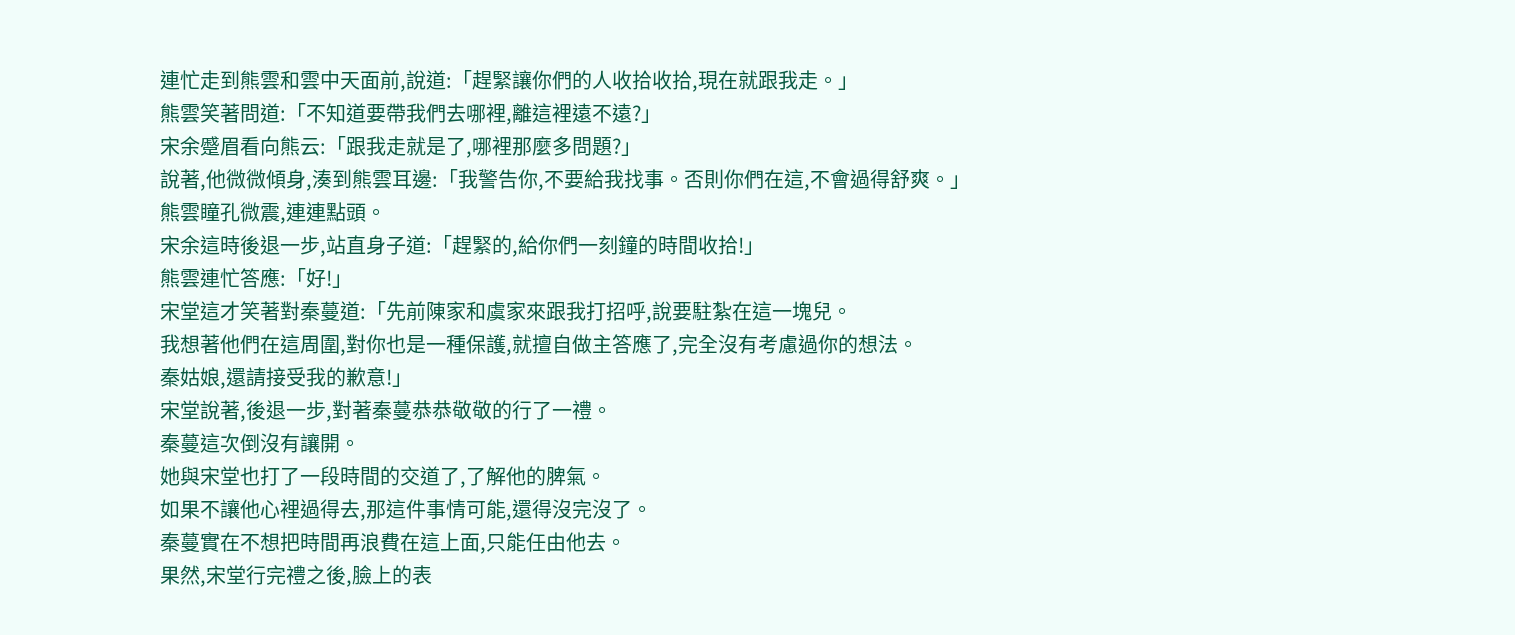連忙走到熊雲和雲中天面前,說道:「趕緊讓你們的人收拾收拾,現在就跟我走。」
熊雲笑著問道:「不知道要帶我們去哪裡,離這裡遠不遠?」
宋余蹙眉看向熊云:「跟我走就是了,哪裡那麼多問題?」
說著,他微微傾身,湊到熊雲耳邊:「我警告你,不要給我找事。否則你們在這,不會過得舒爽。」
熊雲瞳孔微震,連連點頭。
宋余這時後退一步,站直身子道:「趕緊的,給你們一刻鐘的時間收拾!」
熊雲連忙答應:「好!」
宋堂這才笑著對秦蔓道:「先前陳家和虞家來跟我打招呼,說要駐紮在這一塊兒。
我想著他們在這周圍,對你也是一種保護,就擅自做主答應了,完全沒有考慮過你的想法。
秦姑娘,還請接受我的歉意!」
宋堂說著,後退一步,對著秦蔓恭恭敬敬的行了一禮。
秦蔓這次倒沒有讓開。
她與宋堂也打了一段時間的交道了,了解他的脾氣。
如果不讓他心裡過得去,那這件事情可能,還得沒完沒了。
秦蔓實在不想把時間再浪費在這上面,只能任由他去。
果然,宋堂行完禮之後,臉上的表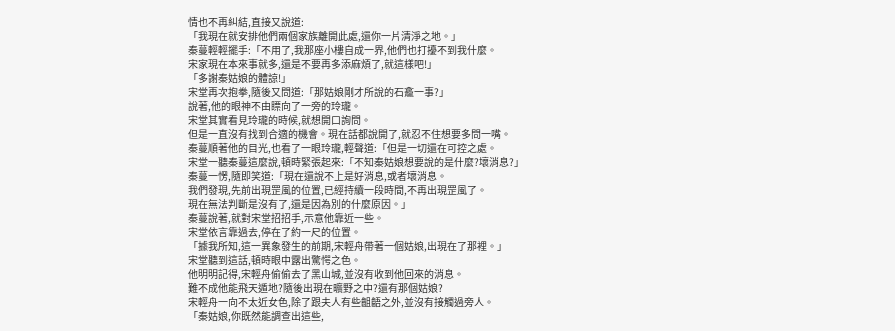情也不再糾結,直接又說道:
「我現在就安排他們兩個家族離開此處,還你一片清淨之地。」
秦蔓輕輕擺手:「不用了,我那座小樓自成一界,他們也打擾不到我什麼。
宋家現在本來事就多,還是不要再多添麻煩了,就這樣吧!」
「多謝秦姑娘的體諒!」
宋堂再次抱拳,隨後又問道:「那姑娘剛才所說的石龕一事?」
說著,他的眼神不由瞟向了一旁的玲瓏。
宋堂其實看見玲瓏的時候,就想開口詢問。
但是一直沒有找到合適的機會。現在話都說開了,就忍不住想要多問一嘴。
秦蔓順著他的目光,也看了一眼玲瓏,輕聲道:「但是一切還在可控之處。
宋堂一聽秦蔓這麼說,頓時緊張起來:「不知秦姑娘想要說的是什麼?壞消息?」
秦蔓一愣,隨即笑道:「現在還說不上是好消息,或者壞消息。
我們發現,先前出現罡風的位置,已經持續一段時間,不再出現罡風了。
現在無法判斷是沒有了,還是因為別的什麼原因。」
秦蔓說著,就對宋堂招招手,示意他靠近一些。
宋堂依言靠過去,停在了約一尺的位置。
「據我所知,這一異象發生的前期,宋輕舟帶著一個姑娘,出現在了那裡。」
宋堂聽到這話,頓時眼中露出驚愕之色。
他明明記得,宋輕舟偷偷去了黑山城,並沒有收到他回來的消息。
難不成他能飛天遁地?隨後出現在曠野之中?還有那個姑娘?
宋輕舟一向不太近女色,除了跟夫人有些齟齬之外,並沒有接觸過旁人。
「秦姑娘,你既然能調查出這些,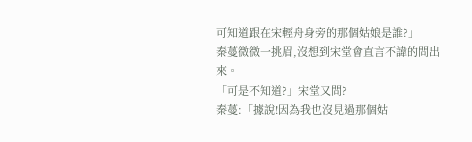可知道跟在宋輕舟身旁的那個姑娘是誰?」
秦蔓微微一挑眉,沒想到宋堂會直言不諱的問出來。
「可是不知道?」宋堂又問?
秦蔓:「據說!因為我也沒見過那個姑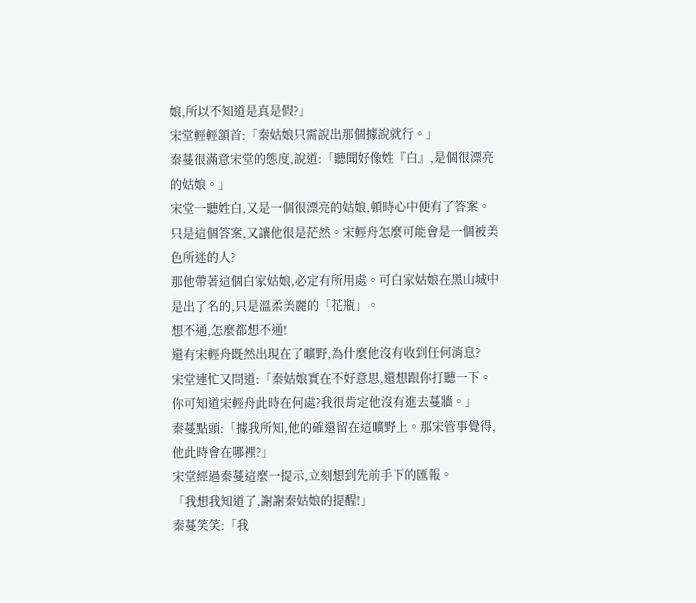娘,所以不知道是真是假?」
宋堂輕輕頷首:「秦姑娘只需說出那個據說就行。」
秦蔓很滿意宋堂的態度,說道:「聽聞好像姓『白』,是個很漂亮的姑娘。」
宋堂一聽姓白,又是一個很漂亮的姑娘,頓時心中便有了答案。
只是這個答案,又讓他很是茫然。宋輕舟怎麼可能會是一個被美色所迷的人?
那他帶著這個白家姑娘,必定有所用處。可白家姑娘在黑山城中是出了名的,只是溫柔美麗的「花瓶」。
想不通,怎麼都想不通!
還有宋輕舟既然出現在了曠野,為什麼他沒有收到任何消息?
宋堂連忙又問道:「秦姑娘實在不好意思,還想跟你打聽一下。
你可知道宋輕舟此時在何處?我很肯定他沒有進去蔓牆。」
秦蔓點頭:「據我所知,他的確還留在這曠野上。那宋管事覺得,他此時會在哪裡?」
宋堂經過秦蔓這麼一提示,立刻想到先前手下的匯報。
「我想我知道了,謝謝秦姑娘的提醒!」
秦蔓笑笑:「我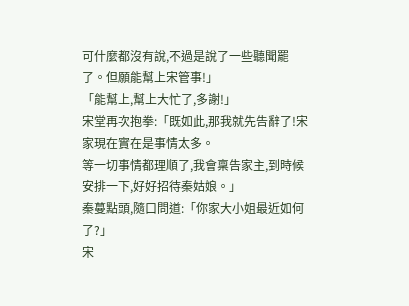可什麼都沒有說,不過是說了一些聽聞罷了。但願能幫上宋管事!」
「能幫上,幫上大忙了,多謝!」
宋堂再次抱拳:「既如此,那我就先告辭了!宋家現在實在是事情太多。
等一切事情都理順了,我會稟告家主,到時候安排一下,好好招待秦姑娘。」
秦蔓點頭,隨口問道:「你家大小姐最近如何了?」
宋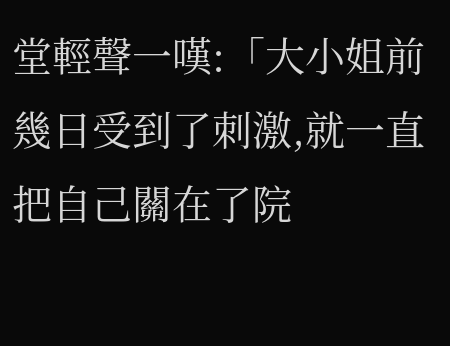堂輕聲一嘆:「大小姐前幾日受到了刺激,就一直把自己關在了院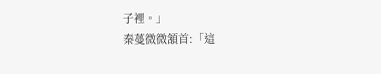子裡。」
秦蔓微微頷首:「這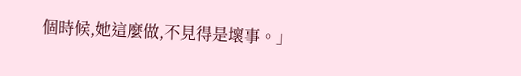個時候,她這麼做,不見得是壞事。」